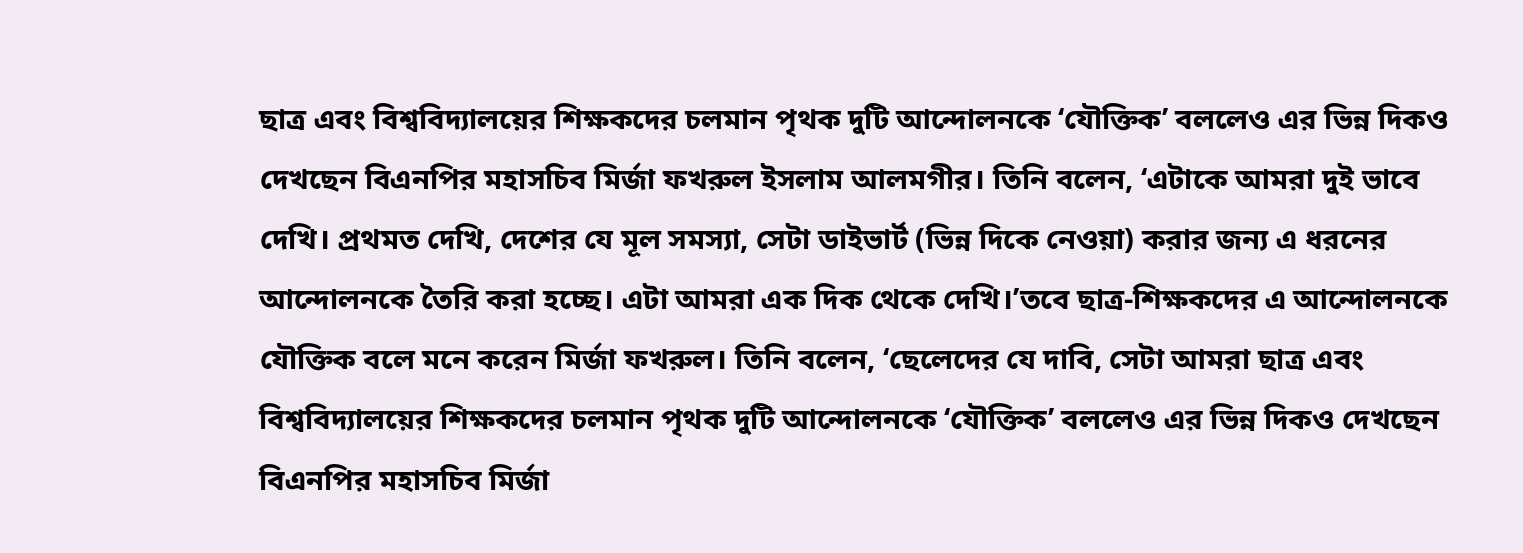ছাত্র এবং বিশ্ববিদ্যালয়ের শিক্ষকদের চলমান পৃথক দুটি আন্দোলনকে ‘যৌক্তিক’ বললেও এর ভিন্ন দিকও দেখছেন বিএনপির মহাসচিব মির্জা ফখরুল ইসলাম আলমগীর। তিনি বলেন, ‘এটাকে আমরা দুই ভাবে দেখি। প্রথমত দেখি, দেশের যে মূল সমস্যা, সেটা ডাইভার্ট (ভিন্ন দিকে নেওয়া) করার জন্য এ ধরনের আন্দোলনকে তৈরি করা হচ্ছে। এটা আমরা এক দিক থেকে দেখি।’তবে ছাত্র-শিক্ষকদের এ আন্দোলনকে যৌক্তিক বলে মনে করেন মির্জা ফখরুল। তিনি বলেন, ‘ছেলেদের যে দাবি, সেটা আমরা ছাত্র এবং বিশ্ববিদ্যালয়ের শিক্ষকদের চলমান পৃথক দুটি আন্দোলনকে ‘যৌক্তিক’ বললেও এর ভিন্ন দিকও দেখছেন বিএনপির মহাসচিব মির্জা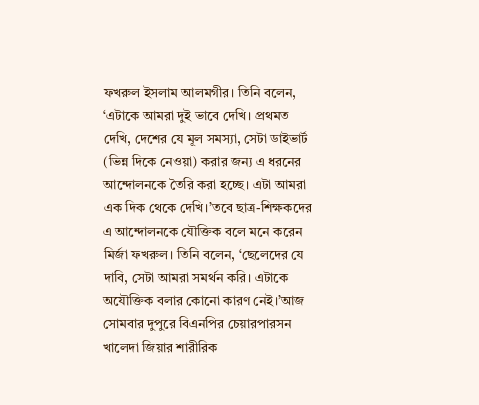ফখরুল ইসলাম আলমগীর। তিনি বলেন, ‘এটাকে আমরা দুই ভাবে দেখি। প্রথমত দেখি, দেশের যে মূল সমস্যা, সেটা ডাইভার্ট (ভিন্ন দিকে নেওয়া) করার জন্য এ ধরনের আন্দোলনকে তৈরি করা হচ্ছে। এটা আমরা এক দিক থেকে দেখি।’তবে ছাত্র-শিক্ষকদের এ আন্দোলনকে যৌক্তিক বলে মনে করেন মির্জা ফখরুল। তিনি বলেন, ‘ছেলেদের যে দাবি, সেটা আমরা সমর্থন করি। এটাকে অযৌক্তিক বলার কোনো কারণ নেই।’আজ সোমবার দুপুরে বিএনপির চেয়ারপারসন খালেদা জিয়ার শারীরিক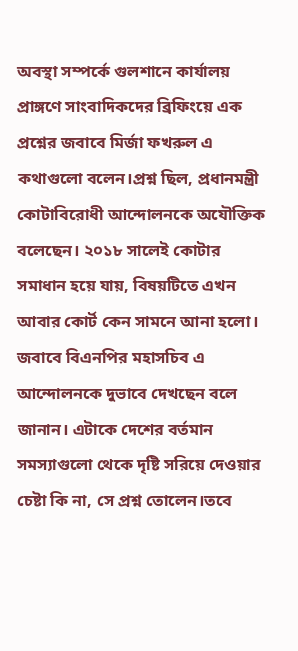অবস্থা সম্পর্কে গুলশানে কার্যালয় প্রাঙ্গণে সাংবাদিকদের ব্রিফিংয়ে এক প্রশ্নের জবাবে মির্জা ফখরুল এ কথাগুলো বলেন।প্রশ্ন ছিল, প্রধানমন্ত্রী কোটাবিরোধী আন্দোলনকে অযৌক্তিক বলেছেন। ২০১৮ সালেই কোটার সমাধান হয়ে যায়, বিষয়টিতে এখন আবার কোর্ট কেন সামনে আনা হলো। জবাবে বিএনপির মহাসচিব এ আন্দোলনকে দুভাবে দেখছেন বলে জানান। এটাকে দেশের বর্তমান সমস্যাগুলো থেকে দৃষ্টি সরিয়ে দেওয়ার চেষ্টা কি না, সে প্রশ্ন তোলেন।তবে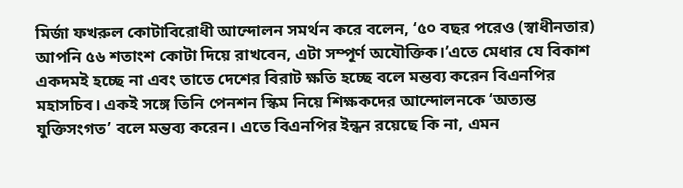মির্জা ফখরুল কোটাবিরোধী আন্দোলন সমর্থন করে বলেন, ‘৫০ বছর পরেও (স্বাধীনতার) আপনি ৫৬ শতাংশ কোটা দিয়ে রাখবেন, এটা সম্পূর্ণ অযৌক্তিক।’এতে মেধার যে বিকাশ একদমই হচ্ছে না এবং তাতে দেশের বিরাট ক্ষতি হচ্ছে বলে মন্তব্য করেন বিএনপির মহাসচিব। একই সঙ্গে তিনি পেনশন স্কিম নিয়ে শিক্ষকদের আন্দোলনকে ‘অত্যন্ত যুক্তিসংগত’ বলে মন্তব্য করেন। এতে বিএনপির ইন্ধন রয়েছে কি না, এমন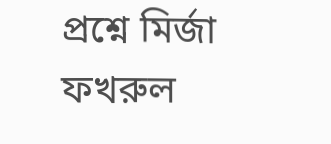প্রশ্নে মির্জা ফখরুল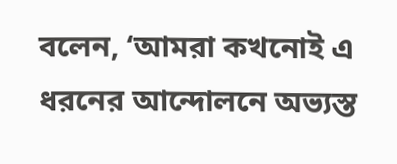বলেন, ‘আমরা কখনোই এ ধরনের আন্দোলনে অভ্যস্ত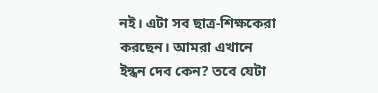নই। এটা সব ছাত্র-শিক্ষকেরা করছেন। আমরা এখানে ইন্ধন দেব কেন? তবে যেটা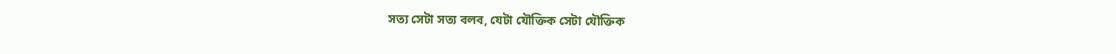সত্য সেটা সত্য বলব, যেটা যৌক্তিক সেটা যৌক্তিক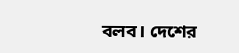বলব। দেশের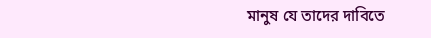মানুষ যে তাদের দাবিতে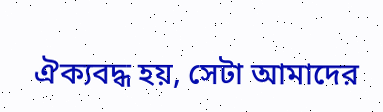ঐক্যবদ্ধ হয়, সেটা আমাদের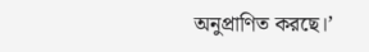অনুপ্রাণিত করছে।’